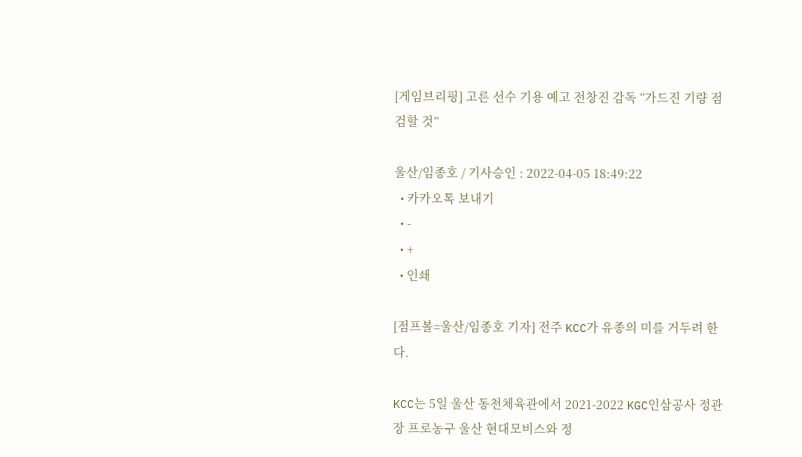[게임브리핑] 고른 선수 기용 예고 전창진 감독 “가드진 기량 점검할 것”

울산/임종호 / 기사승인 : 2022-04-05 18:49:22
  • 카카오톡 보내기
  • -
  • +
  • 인쇄

[점프볼=울산/임종호 기자] 전주 KCC가 유종의 미를 거두려 한다.

KCC는 5일 울산 동천체육관에서 2021-2022 KGC인삼공사 정관장 프로농구 울산 현대모비스와 정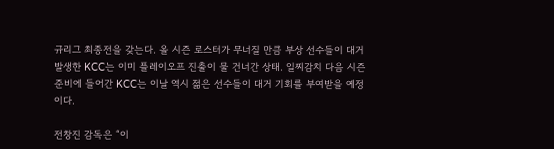규리그 최종전을 갖는다. 올 시즌 로스터가 무너질 만큼 부상 선수들이 대거 발생한 KCC는 이미 플레이오프 진출이 물 건너간 상태. 일찌감치 다음 시즌 준비에 들어간 KCC는 이날 역시 젊은 선수들이 대거 기회를 부여받을 예정이다.

전창진 감독은 “이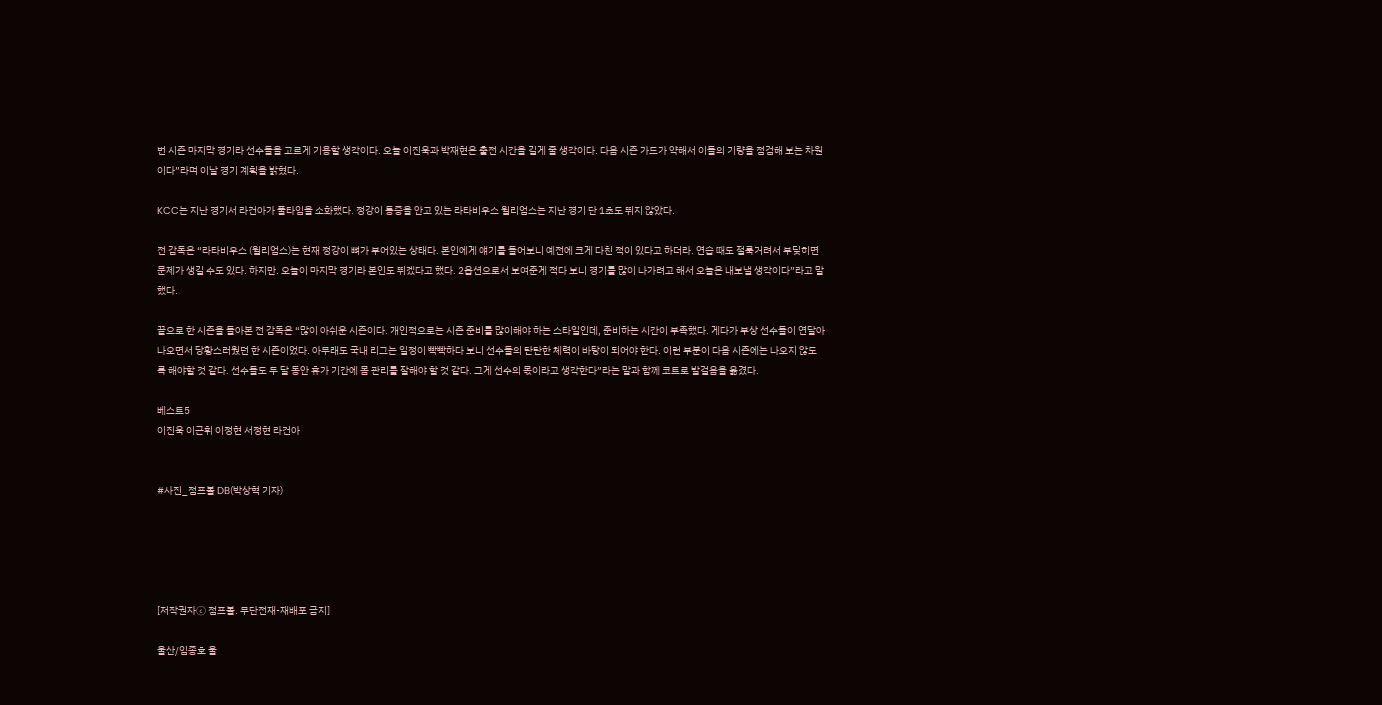번 시즌 마지막 경기라 선수들을 고르게 기용할 생각이다. 오늘 이진욱과 박재현은 출전 시간을 길게 줄 생각이다. 다음 시즌 가드가 약해서 이들의 기량을 점검해 보는 차원이다”라며 이날 경기 계획을 밝혔다.

KCC는 지난 경기서 라건아가 풀타임을 소화했다. 정강이 통증을 안고 있는 라타비우스 윌리엄스는 지난 경기 단 1초도 뛰지 않았다.

전 감독은 “라타비우스 (윌리엄스)는 현재 정강이 뼈가 부어있는 상태다. 본인에게 얘기를 들어보니 예전에 크게 다친 적이 있다고 하더라. 연습 때도 절룩거려서 부딪히면 문제가 생길 수도 있다. 하지만. 오늘이 마지막 경기라 본인도 뛰겠다고 했다. 2옵션으로서 보여준게 적다 보니 경기를 많이 나가려고 해서 오늘은 내보낼 생각이다”라고 말했다.

끝으로 한 시즌을 돌아본 전 감독은 “많이 아쉬운 시즌이다. 개인적으로는 시즌 준비를 많이해야 하는 스타일인데, 준비하는 시간이 부족했다. 게다가 부상 선수들이 연달아 나오면서 당황스러웠던 한 시즌이었다. 아무래도 국내 리그는 일정이 빡빡하다 보니 선수들의 탄탄한 체력이 바탕이 되어야 한다. 이런 부분이 다음 시즌에는 나오지 않도록 해야할 것 같다. 선수들도 두 달 동안 휴가 기간에 몸 관리를 잘해야 할 것 같다. 그게 선수의 몫이라고 생각한다”라는 말과 함께 코트로 발걸음을 옮겼다.

베스트5
이진욱 이근휘 이정현 서정현 라건아


#사진_점프볼 DB(박상혁 기자)





[저작권자ⓒ 점프볼. 무단전재-재배포 금지]

울산/임종호 울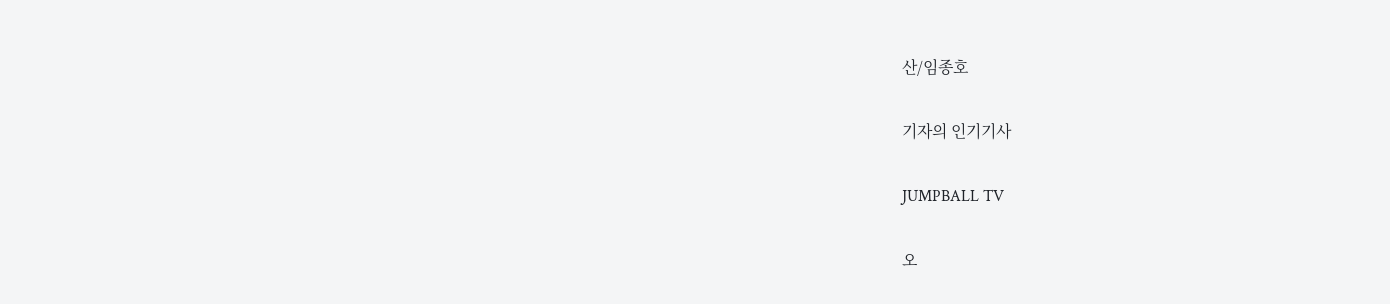산/임종호

기자의 인기기사

JUMPBALL TV

오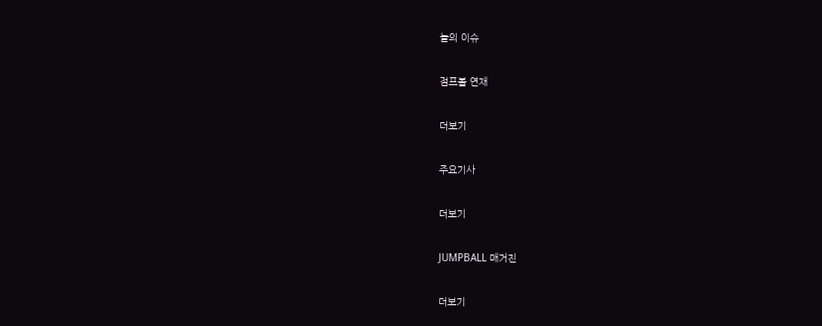늘의 이슈

점프볼 연재

더보기

주요기사

더보기

JUMPBALL 매거진

더보기